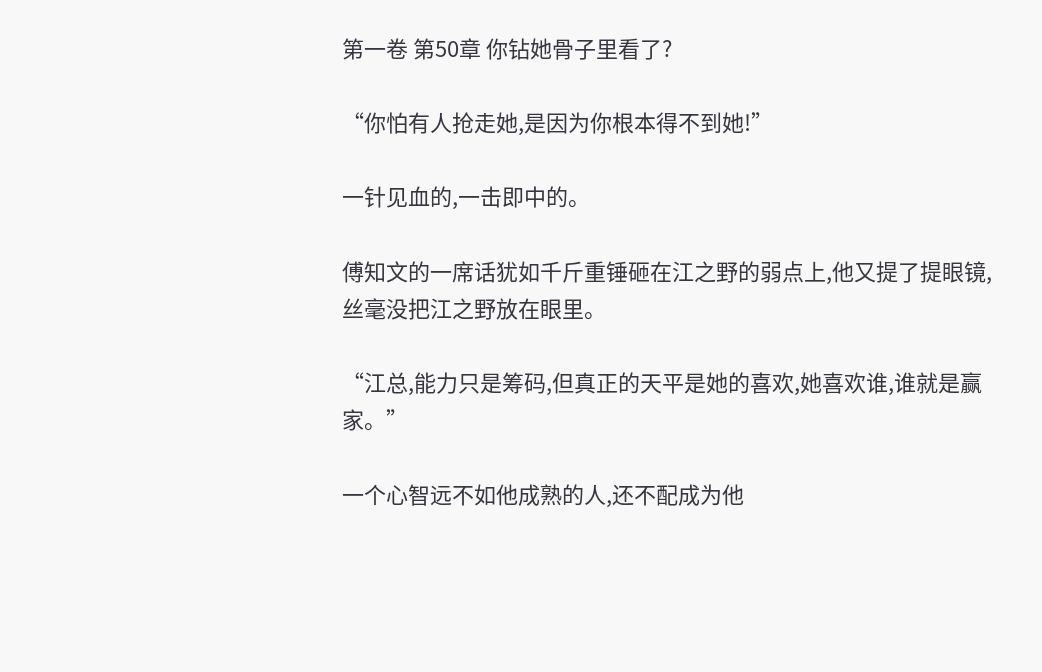第一卷 第50章 你钻她骨子里看了?

“你怕有人抢走她,是因为你根本得不到她!”

一针见血的,一击即中的。

傅知文的一席话犹如千斤重锤砸在江之野的弱点上,他又提了提眼镜,丝毫没把江之野放在眼里。

“江总,能力只是筹码,但真正的天平是她的喜欢,她喜欢谁,谁就是赢家。”

一个心智远不如他成熟的人,还不配成为他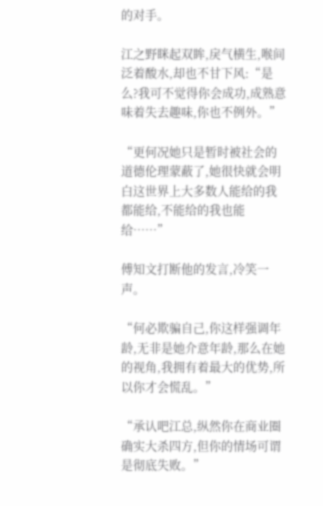的对手。

江之野眯起双眸,戾气横生,喉间泛着酸水,却也不甘下风:“是么?我可不觉得你会成功,成熟意味着失去趣味,你也不例外。”

“更何况她只是暂时被社会的道德伦理蒙蔽了,她很快就会明白这世界上大多数人能给的我都能给,不能给的我也能给……”

傅知文打断他的发言,冷笑一声。

“何必欺骗自己,你这样强调年龄,无非是她介意年龄,那么在她的视角,我拥有着最大的优势,所以你才会慌乱。”

“承认吧江总,纵然你在商业圈确实大杀四方,但你的情场可谓是彻底失败。”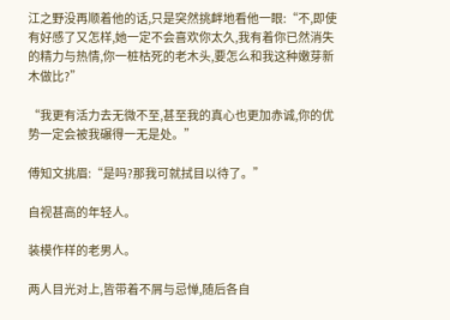江之野没再顺着他的话,只是突然挑衅地看他一眼:“不,即使有好感了又怎样,她一定不会喜欢你太久,我有着你已然消失的精力与热情,你一桩枯死的老木头,要怎么和我这种嫩芽新木做比?”

“我更有活力去无微不至,甚至我的真心也更加赤诚,你的优势一定会被我碾得一无是处。”

傅知文挑眉:“是吗?那我可就拭目以待了。”

自视甚高的年轻人。

装模作样的老男人。

两人目光对上,皆带着不屑与忌惮,随后各自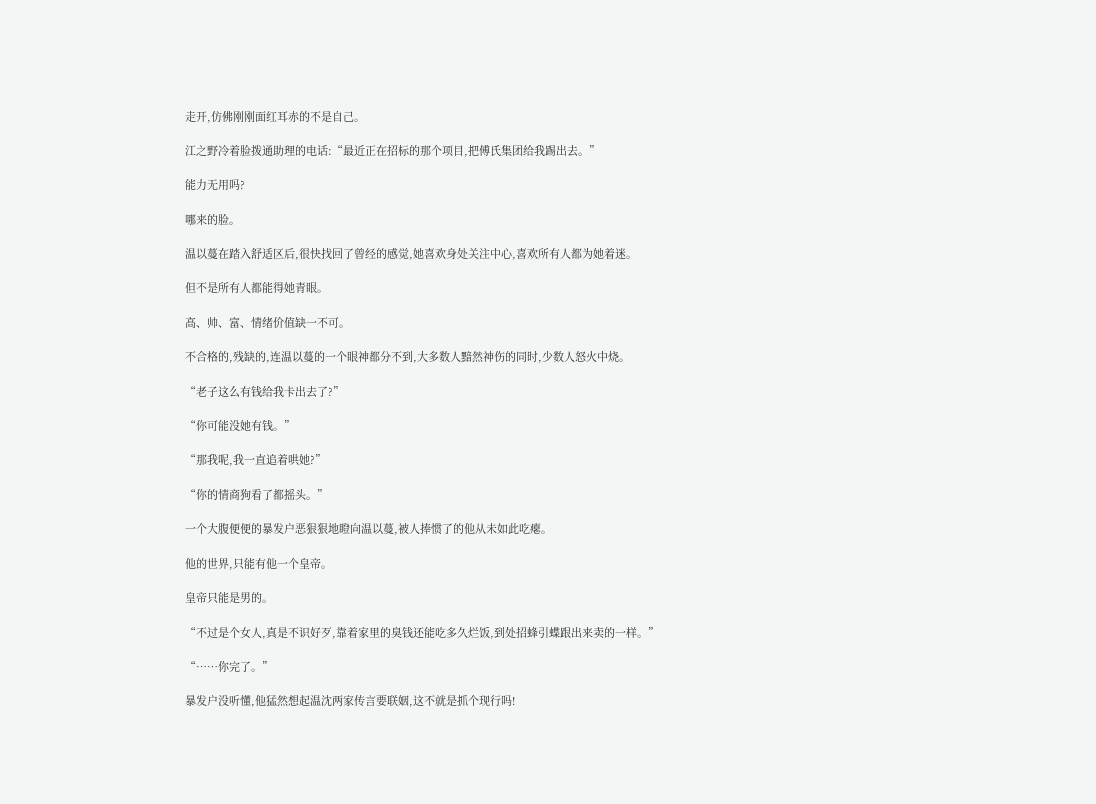走开,仿佛刚刚面红耳赤的不是自己。

江之野冷着脸拨通助理的电话:“最近正在招标的那个项目,把傅氏集团给我踢出去。”

能力无用吗?

哪来的脸。

温以蔓在踏入舒适区后,很快找回了曾经的感觉,她喜欢身处关注中心,喜欢所有人都为她着迷。

但不是所有人都能得她青眼。

高、帅、富、情绪价值缺一不可。

不合格的,残缺的,连温以蔓的一个眼神都分不到,大多数人黯然神伤的同时,少数人怒火中烧。

“老子这么有钱给我卡出去了?”

“你可能没她有钱。”

“那我呢,我一直追着哄她?”

“你的情商狗看了都摇头。”

一个大腹便便的暴发户恶狠狠地瞪向温以蔓,被人捧惯了的他从未如此吃瘪。

他的世界,只能有他一个皇帝。

皇帝只能是男的。

“不过是个女人,真是不识好歹,靠着家里的臭钱还能吃多久烂饭,到处招蜂引蝶跟出来卖的一样。”

“……你完了。”

暴发户没听懂,他猛然想起温沈两家传言要联姻,这不就是抓个现行吗!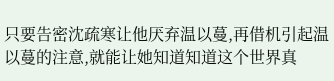只要告密沈疏寒让他厌弃温以蔓,再借机引起温以蔓的注意,就能让她知道知道这个世界真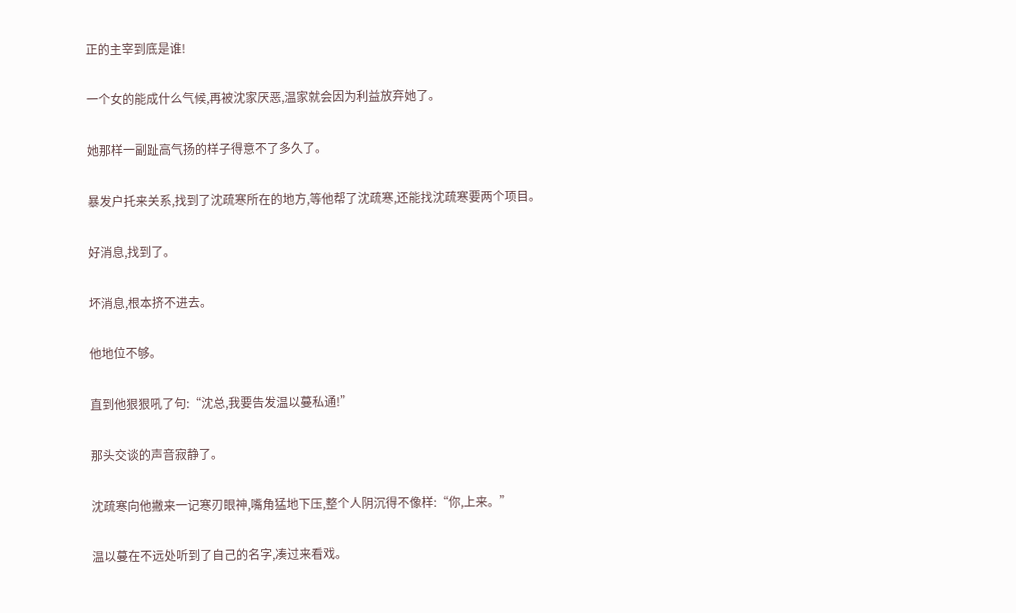正的主宰到底是谁!

一个女的能成什么气候,再被沈家厌恶,温家就会因为利益放弃她了。

她那样一副趾高气扬的样子得意不了多久了。

暴发户托来关系,找到了沈疏寒所在的地方,等他帮了沈疏寒,还能找沈疏寒要两个项目。

好消息,找到了。

坏消息,根本挤不进去。

他地位不够。

直到他狠狠吼了句:“沈总,我要告发温以蔓私通!”

那头交谈的声音寂静了。

沈疏寒向他撇来一记寒刃眼神,嘴角猛地下压,整个人阴沉得不像样:“你,上来。”

温以蔓在不远处听到了自己的名字,凑过来看戏。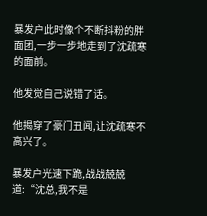暴发户此时像个不断抖粉的胖面团,一步一步地走到了沈疏寒的面前。

他发觉自己说错了话。

他揭穿了豪门丑闻,让沈疏寒不高兴了。

暴发户光速下跪,战战兢兢道:“沈总,我不是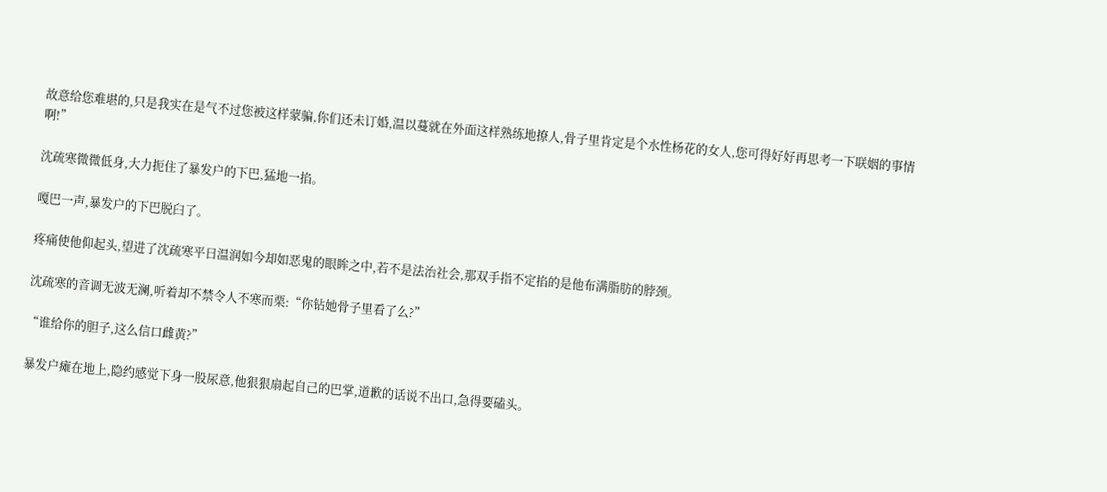故意给您难堪的,只是我实在是气不过您被这样蒙骗,你们还未订婚,温以蔓就在外面这样熟练地撩人,骨子里肯定是个水性杨花的女人,您可得好好再思考一下联姻的事情啊!”

沈疏寒微微低身,大力扼住了暴发户的下巴,猛地一掐。

嘎巴一声,暴发户的下巴脱臼了。

疼痛使他仰起头,望进了沈疏寒平日温润如今却如恶鬼的眼眸之中,若不是法治社会,那双手指不定掐的是他布满脂肪的脖颈。

沈疏寒的音调无波无澜,听着却不禁令人不寒而栗:“你钻她骨子里看了么?”

“谁给你的胆子,这么信口雌黄?”

暴发户瘫在地上,隐约感觉下身一股尿意,他狠狠扇起自己的巴掌,道歉的话说不出口,急得要磕头。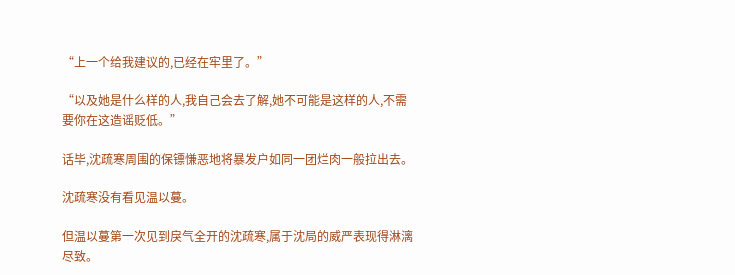“上一个给我建议的,已经在牢里了。”

“以及她是什么样的人,我自己会去了解,她不可能是这样的人,不需要你在这造谣贬低。”

话毕,沈疏寒周围的保镖慊恶地将暴发户如同一团烂肉一般拉出去。

沈疏寒没有看见温以蔓。

但温以蔓第一次见到戾气全开的沈疏寒,属于沈局的威严表现得淋漓尽致。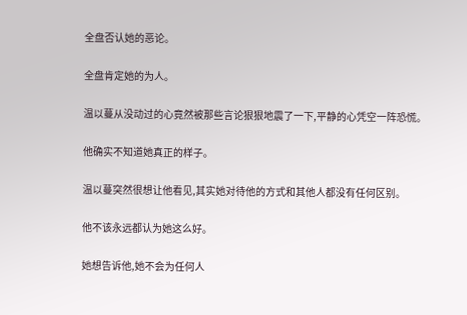全盘否认她的恶论。

全盘肯定她的为人。

温以蔓从没动过的心竟然被那些言论狠狠地震了一下,平静的心凭空一阵恐慌。

他确实不知道她真正的样子。

温以蔓突然很想让他看见,其实她对待他的方式和其他人都没有任何区别。

他不该永远都认为她这么好。

她想告诉他,她不会为任何人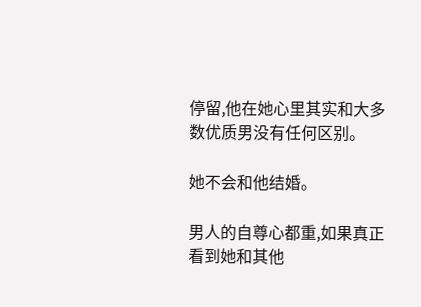停留,他在她心里其实和大多数优质男没有任何区别。

她不会和他结婚。

男人的自尊心都重,如果真正看到她和其他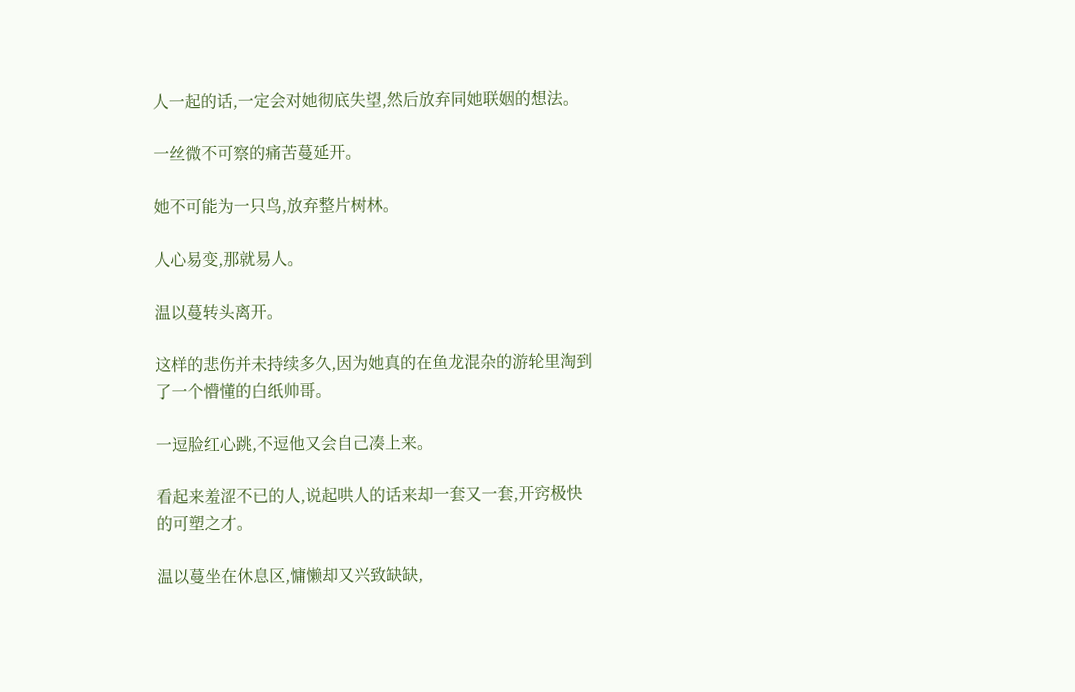人一起的话,一定会对她彻底失望,然后放弃同她联姻的想法。

一丝微不可察的痛苦蔓延开。

她不可能为一只鸟,放弃整片树林。

人心易变,那就易人。

温以蔓转头离开。

这样的悲伤并未持续多久,因为她真的在鱼龙混杂的游轮里淘到了一个懵懂的白纸帅哥。

一逗脸红心跳,不逗他又会自己凑上来。

看起来羞涩不已的人,说起哄人的话来却一套又一套,开窍极快的可塑之才。

温以蔓坐在休息区,慵懒却又兴致缺缺,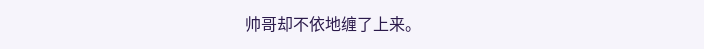帅哥却不依地缠了上来。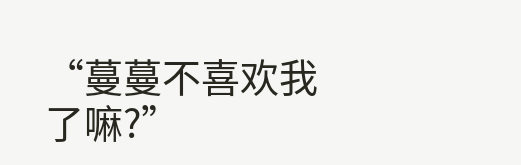“蔓蔓不喜欢我了嘛?”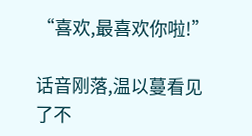“喜欢,最喜欢你啦!”

话音刚落,温以蔓看见了不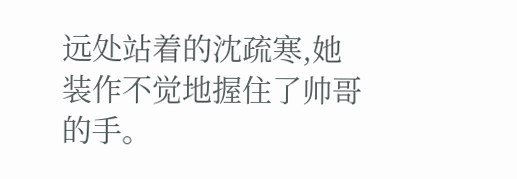远处站着的沈疏寒,她装作不觉地握住了帅哥的手。